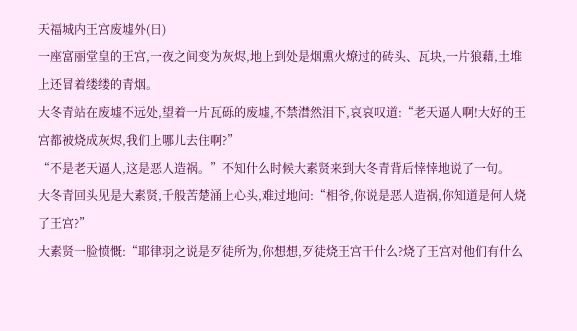天福城内王宫废墟外(日)
一座富丽堂皇的王宫,一夜之间变为灰烬,地上到处是烟熏火燎过的砖头、瓦块,一片狼藉,土堆上还冒着缕缕的青烟。
大冬青站在废墟不远处,望着一片瓦砾的废墟,不禁澘然泪下,哀哀叹道:“老天逼人啊!大好的王宫都被烧成灰烬,我们上哪儿去住啊?”
“不是老天逼人,这是恶人造祸。”不知什么时候大素贤来到大冬青背后悻悻地说了一句。
大冬青回头见是大素贤,千般苦楚涌上心头,难过地问:“相爷,你说是恶人造祸,你知道是何人烧了王宫?”
大素贤一脸愤慨:“耶律羽之说是歹徒所为,你想想,歹徒烧王宫干什么?烧了王宫对他们有什么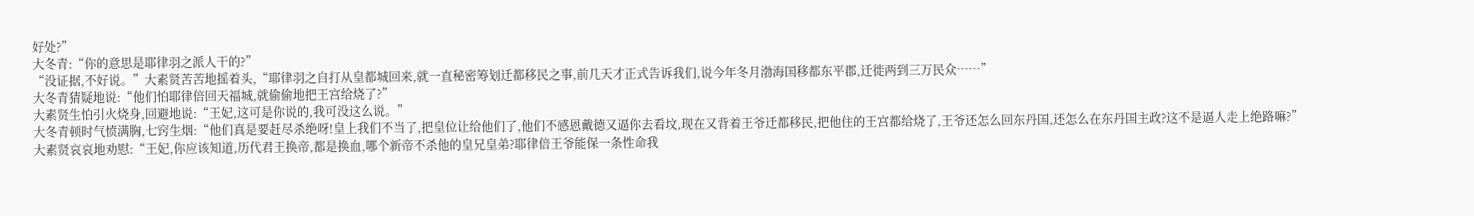好处?”
大冬青:“你的意思是耶律羽之派人干的?”
“没证据,不好说。”大素贤苦苦地摇着头,“耶律羽之自打从皇都城回来,就一直秘密筹划迁都移民之事,前几天才正式告诉我们,说今年冬月渤海国移都东平郡,迁徙两到三万民众……”
大冬青猜疑地说:“他们怕耶律倍回天福城,就偷偷地把王宫给烧了?”
大素贤生怕引火烧身,回避地说:“王妃,这可是你说的,我可没这么说。”
大冬青顿时气愤满胸,七窍生烟:“他们真是要赶尽杀绝呀!皇上我们不当了,把皇位让给他们了,他们不感恩戴德又逼你去看坟,现在又背着王爷迁都移民,把他住的王宫都给烧了,王爷还怎么回东丹国,还怎么在东丹国主政?这不是逼人走上绝路嘛?”
大素贤哀哀地劝慰:“王妃,你应该知道,历代君王换帝,都是换血,哪个新帝不杀他的皇兄皇弟?耶律倍王爷能保一条性命我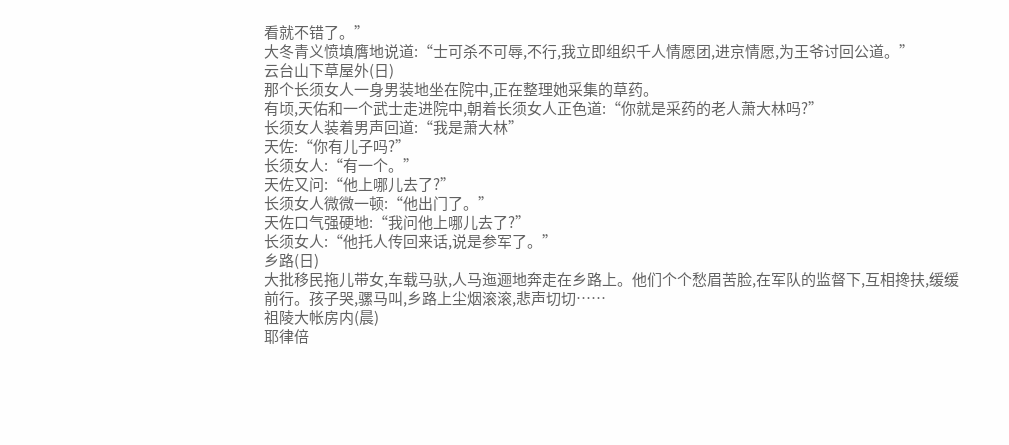看就不错了。”
大冬青义愤填膺地说道:“士可杀不可辱,不行,我立即组织千人情愿团,进京情愿,为王爷讨回公道。”
云台山下草屋外(日)
那个长须女人一身男装地坐在院中,正在整理她采集的草药。
有顷,天佑和一个武士走进院中,朝着长须女人正色道:“你就是采药的老人萧大林吗?”
长须女人装着男声回道:“我是萧大林”
天佐:“你有儿子吗?”
长须女人:“有一个。”
天佐又问:“他上哪儿去了?”
长须女人微微一顿:“他出门了。”
天佐口气强硬地:“我问他上哪儿去了?”
长须女人:“他托人传回来话,说是参军了。”
乡路(日)
大批移民拖儿带女,车载马驮,人马迤逦地奔走在乡路上。他们个个愁眉苦脸,在军队的监督下,互相搀扶,缓缓前行。孩子哭,骡马叫,乡路上尘烟滚滚,悲声切切……
祖陵大帐房内(晨)
耶律倍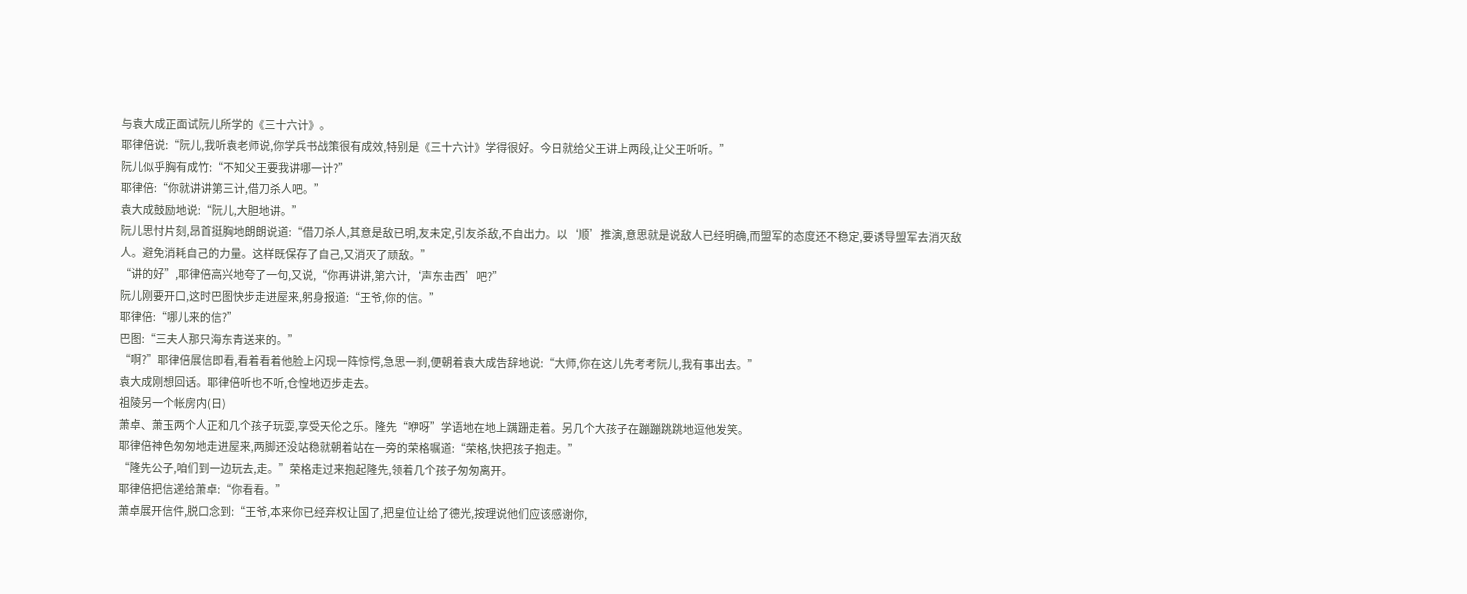与袁大成正面试阮儿所学的《三十六计》。
耶律倍说:“阮儿,我听袁老师说,你学兵书战策很有成效,特别是《三十六计》学得很好。今日就给父王讲上两段,让父王听听。”
阮儿似乎胸有成竹:“不知父王要我讲哪一计?”
耶律倍:“你就讲讲第三计,借刀杀人吧。”
袁大成鼓励地说:“阮儿,大胆地讲。”
阮儿思忖片刻,昂首挺胸地朗朗说道:“借刀杀人,其意是敌已明,友未定,引友杀敌,不自出力。以‘顺’推演,意思就是说敌人已经明确,而盟军的态度还不稳定,要诱导盟军去消灭敌人。避免消耗自己的力量。这样既保存了自己,又消灭了顽敌。”
“讲的好”,耶律倍高兴地夸了一句,又说,“你再讲讲,第六计,‘声东击西’吧?”
阮儿刚要开口,这时巴图快步走进屋来,躬身报道:“王爷,你的信。”
耶律倍:“哪儿来的信?”
巴图:“三夫人那只海东青送来的。”
“啊?”耶律倍展信即看,看着看着他脸上闪现一阵惊愕,急思一刹,便朝着袁大成告辞地说:“大师,你在这儿先考考阮儿,我有事出去。”
袁大成刚想回话。耶律倍听也不听,仓惶地迈步走去。
祖陵另一个帐房内(日)
萧卓、萧玉两个人正和几个孩子玩耍,享受天伦之乐。隆先“咿呀”学语地在地上蹒跚走着。另几个大孩子在蹦蹦跳跳地逗他发笑。
耶律倍神色匆匆地走进屋来,两脚还没站稳就朝着站在一旁的荣格嘱道:“荣格,快把孩子抱走。”
“隆先公子,咱们到一边玩去,走。”荣格走过来抱起隆先,领着几个孩子匆匆离开。
耶律倍把信递给萧卓:“你看看。”
萧卓展开信件,脱口念到:“王爷,本来你已经弃权让国了,把皇位让给了德光,按理说他们应该感谢你,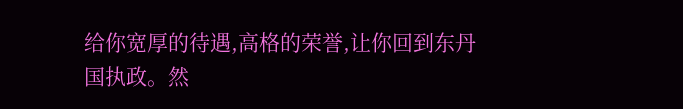给你宽厚的待遇,高格的荣誉,让你回到东丹国执政。然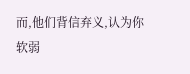而,他们背信弃义,认为你软弱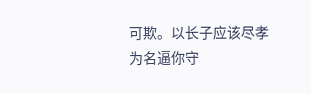可欺。以长子应该尽孝为名逼你守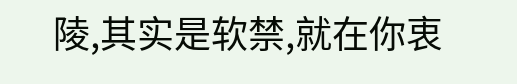陵,其实是软禁,就在你衷